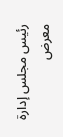رئيس مجلس إدارة معرض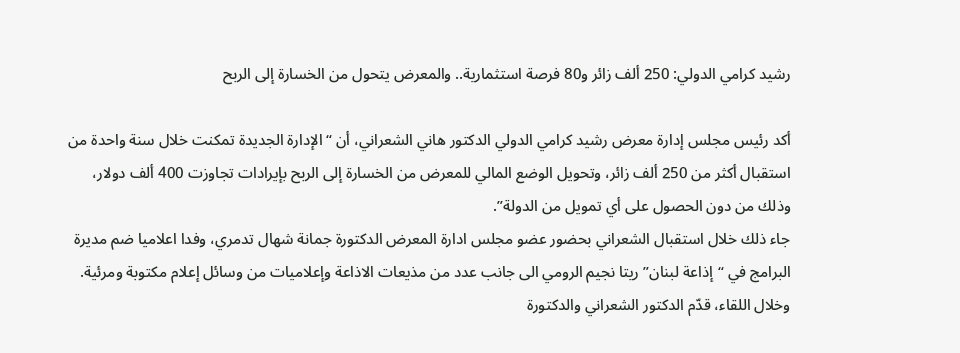رشيد كرامي الدولي: 250 ألف زائر و80 فرصة استثمارية.. والمعرض يتحول من الخسارة إلى الربح

أكد رئيس مجلس إدارة معرض رشيد كرامي الدولي الدكتور هاني الشعراني، أن “الإدارة الجديدة تمكنت خلال سنة واحدة من استقبال أكثر من 250 ألف زائر، وتحويل الوضع المالي للمعرض من الخسارة إلى الربح بإيرادات تجاوزت 400 ألف دولار، وذلك من دون الحصول على أي تمويل من الدولة”.
جاء ذلك خلال استقبال الشعراني بحضور عضو مجلس ادارة المعرض الدكتورة جمانة شهال تدمري، وفدا اعلاميا ضم مديرة البرامج في “إذاعة لبنان” ريتا نجيم الرومي الى جانب عدد من مذيعات الاذاعة وإعلاميات من وسائل إعلام مكتوبة ومرئية.
وخلال اللقاء، قدّم الدكتور الشعراني والدكتورة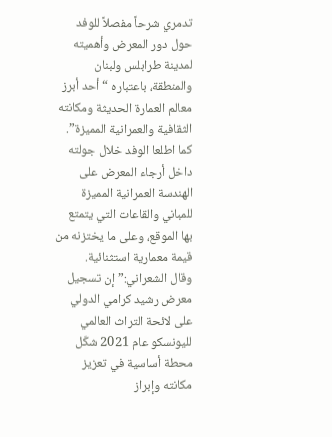تدمري شرحاً مفصلاً للوفد حول دور المعرض وأهميته لمدينة طرابلس ولبنان والمنطقة، باعتباره “أحد أبرز معالم العمارة الحديثة ومكانته الثقافية والعمرانية المميزة”. كما اطلعا الوفد خلال جولته داخل أرجاء المعرض على الهندسة العمرانية المميزة للمباني والقاعات التي يتمتع بها الموقع، وعلى ما يختزنه من قيمة معمارية استثنائية.
وقال الشعراني:” إن تسجيل معرض رشيد كرامي الدولي على لائحة التراث العالمي لليونسكو عام 2021 شكّل محطة أساسية في تعزيز مكانته وإبراز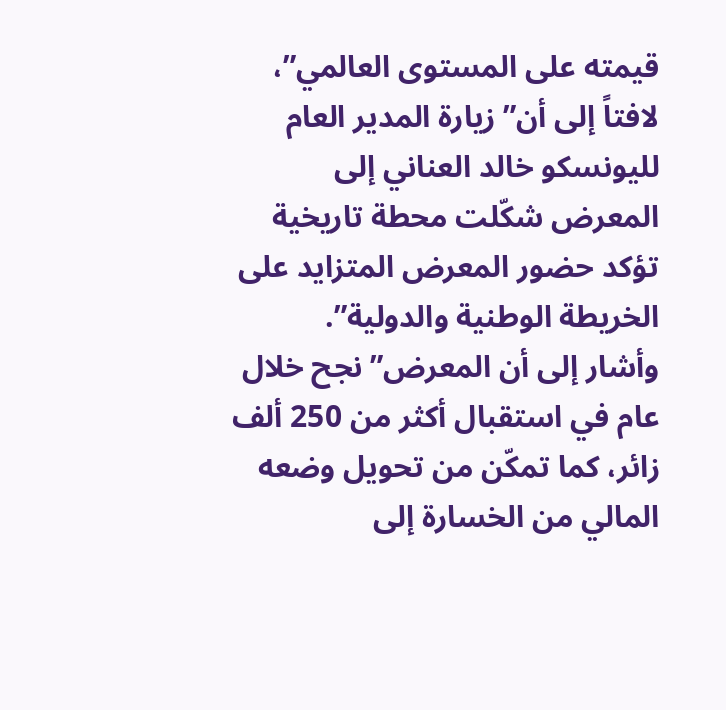قيمته على المستوى العالمي”، لافتاً إلى أن” زيارة المدير العام لليونسكو خالد العناني إلى المعرض شكّلت محطة تاريخية تؤكد حضور المعرض المتزايد على الخريطة الوطنية والدولية”.
وأشار إلى أن المعرض” نجح خلال عام في استقبال أكثر من 250 ألف زائر، كما تمكّن من تحويل وضعه المالي من الخسارة إلى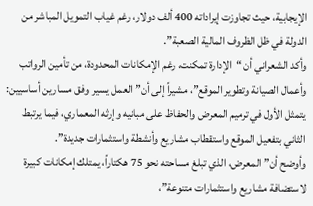الإيجابية، حيث تجاوزت إيراداته 400 ألف دولار، رغم غياب التمويل المباشر من الدولة في ظل الظروف المالية الصعبة”.
وأكد الشعراني أن “الإدارة تمكنت، رغم الإمكانات المحدودة، من تأمين الرواتب وأعمال الصيانة وتطوير الموقع”، مشيراً إلى أن” العمل يسير وفق مسارين أساسيين: يتمثل الأول في ترميم المعرض والحفاظ على مبانيه وإرثه المعماري، فيما يرتبط الثاني بتفعيل الموقع واستقطاب مشاريع وأنشطة واستثمارات جديدة”.
وأوضح أن” المعرض، الذي تبلغ مساحته نحو 75 هكتاراً، يمتلك إمكانات كبيرة لاستضافة مشاريع واستثمارات متنوعة”،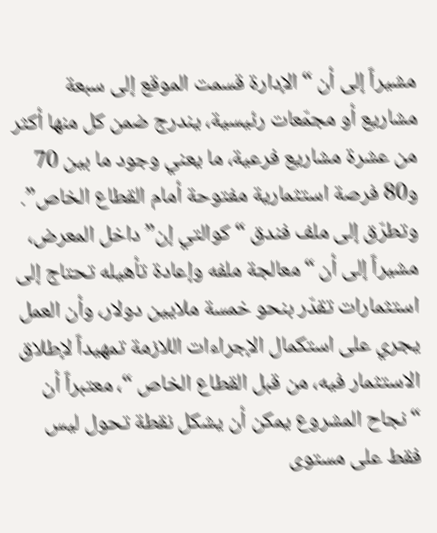مشيراً إلى أن “الإدارة قسمت الموقع إلى سبعة مشاريع أو مجمّعات رئيسية، يندرج ضمن كل منها أكثر من عشرة مشاريع فرعية، ما يعني وجود ما بين 70 و80 فرصة استثمارية مفتوحة أمام القطاع الخاص”.
وتطرّق إلى ملف فندق “كوالتي إن” داخل المعرض، مشيراً إلى أن “معالجة ملفه وإعادة تأهيله تحتاج إلى استثمارات تقدّر بنحو خمسة ملايين دولار، وأن العمل يجري على استكمال الإجراءات اللازمة تمهيداً لإطلاق الاستثمار فيه، من قبل القطاع الخاص “، معتبراً أن “نجاح المشروع يمكن أن يشكل نقطة تحول ليس فقط على مستوى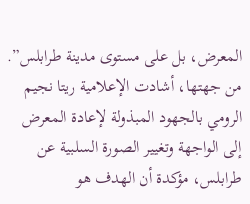المعرض، بل على مستوى مدينة طرابلس”.
من جهتها، أشادت الإعلامية ريتا نجيم الرومي بالجهود المبذولة لإعادة المعرض إلى الواجهة وتغيير الصورة السلبية عن طرابلس، مؤكدة أن الهدف هو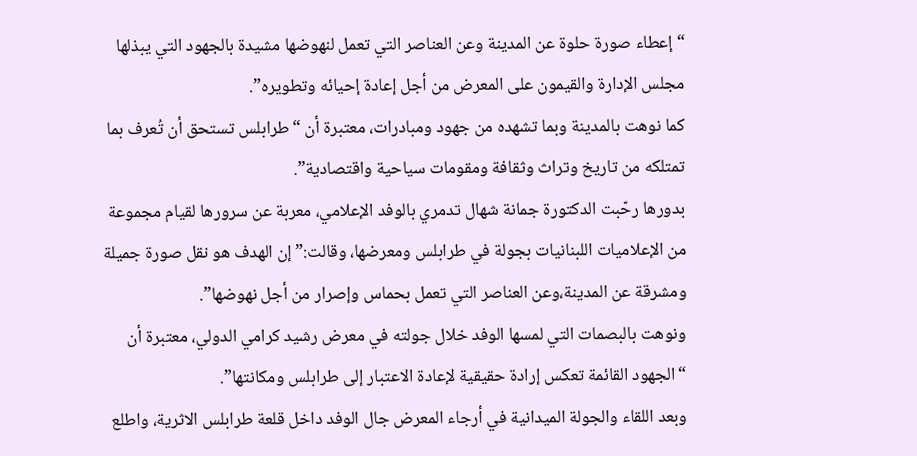“إعطاء صورة حلوة عن المدينة وعن العناصر التي تعمل لنهوضها مشيدة بالجهود التي يبذلها مجلس الإدارة والقيمون على المعرض من أجل إعادة إحيائه وتطويره”.
كما نوهت بالمدينة وبما تشهده من جهود ومبادرات، معتبرة أن “طرابلس تستحق أن تُعرف بما تمتلكه من تاريخ وتراث وثقافة ومقومات سياحية واقتصادية”.
بدورها رحّبت الدكتورة جمانة شهال تدمري بالوفد الإعلامي، معربة عن سرورها لقيام مجموعة من الإعلاميات اللبنانيات بجولة في طرابلس ومعرضها، وقالت:” إن الهدف هو نقل صورة جميلة ومشرقة عن المدينة،وعن العناصر التي تعمل بحماس وإصرار من أجل نهوضها”.
ونوهت بالبصمات التي لمسها الوفد خلال جولته في معرض رشيد كرامي الدولي، معتبرة أن “الجهود القائمة تعكس إرادة حقيقية لإعادة الاعتبار إلى طرابلس ومكانتها”.
وبعد اللقاء والجولة الميدانية في أرجاء المعرض جال الوفد داخل قلعة طرابلس الاثرية، واطلع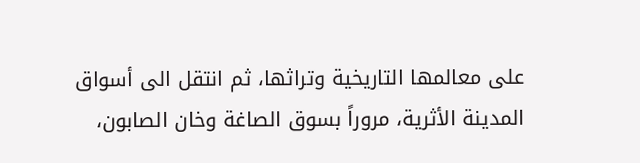على معالمها التاريخية وتراثها، ثم انتقل الى أسواق المدينة الأثرية، مروراً بسوق الصاغة وخان الصابون،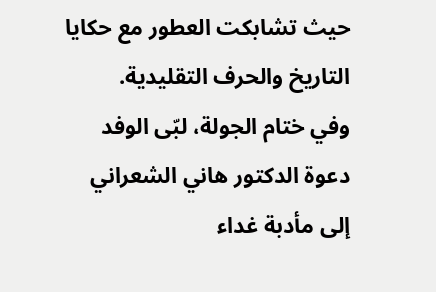حيث تشابكت العطور مع حكايا التاريخ والحرف التقليدية.
وفي ختام الجولة، لبّى الوفد دعوة الدكتور هاني الشعراني إلى مأدبة غداء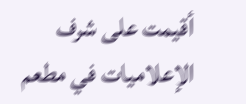أقيمت على شرف الإعلاميات في مطعم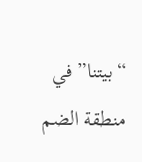“بيتنا” في منطقة الضم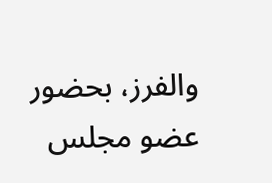والفرز، بحضور عضو مجلس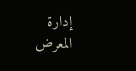إدارة المعرض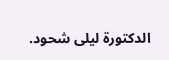الدكتورة ليلى شحود.